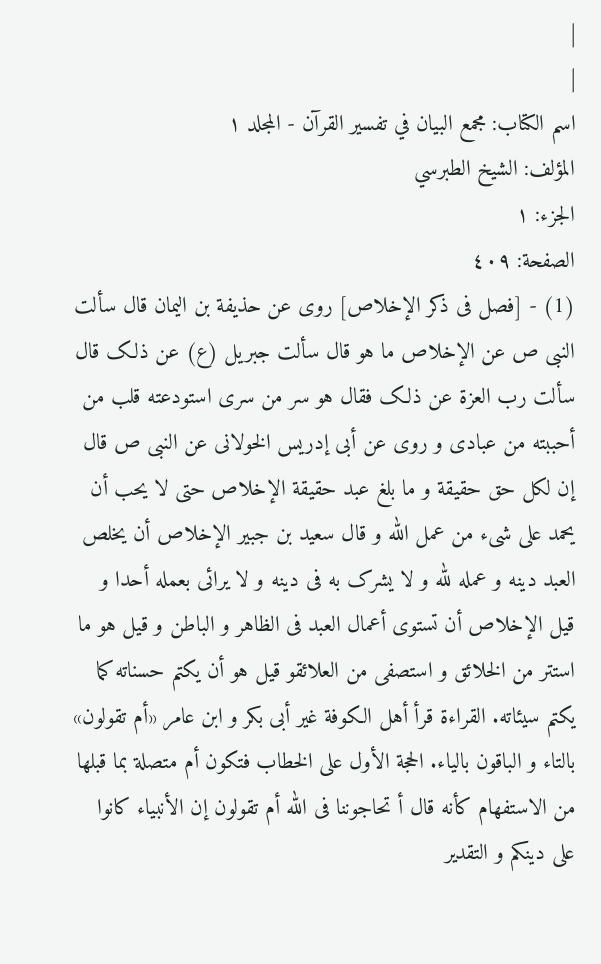|
|
اسم الکتاب: مجمع البيان في تفسير القرآن - المجلد ۱
المؤلف: الشيخ الطبرسي
الجزء: ۱
الصفحة: ٤٠۹
(1) - [فصل فی ذکر الإخلاص] روی عن حذیفة بن الیمان قال سألت النبی ص عن الإخلاص ما هو قال سألت جبریل (ع) عن ذلک قال سألت رب العزة عن ذلک فقال هو سر من سری استودعته قلب من أحببته من عبادی و روی عن أبی إدریس الخولانی عن النبی ص قال إن لکل حق حقیقة و ما بلغ عبد حقیقة الإخلاص حتى لا یحب أن یحمد على شیء من عمل الله و قال سعید بن جبیر الإخلاص أن یخلص العبد دینه و عمله لله و لا یشرک به فی دینه و لا یرائی بعمله أحدا و قیل الإخلاص أن تستوی أعمال العبد فی الظاهر و الباطن و قیل هو ما استتر من الخلائق و استصفى من العلائقو قیل هو أن یکتم حسناته کما یکتم سیئاته. القراءة قرأ أهل الکوفة غیر أبی بکر و ابن عامر «أم تقولون» بالتاء و الباقون بالیاء. الحجة الأول على الخطاب فتکون أم متصلة بما قبلها من الاستفهام کأنه قال أ تحاجوننا فی الله أم تقولون إن الأنبیاء کانوا على دینکم و التقدیر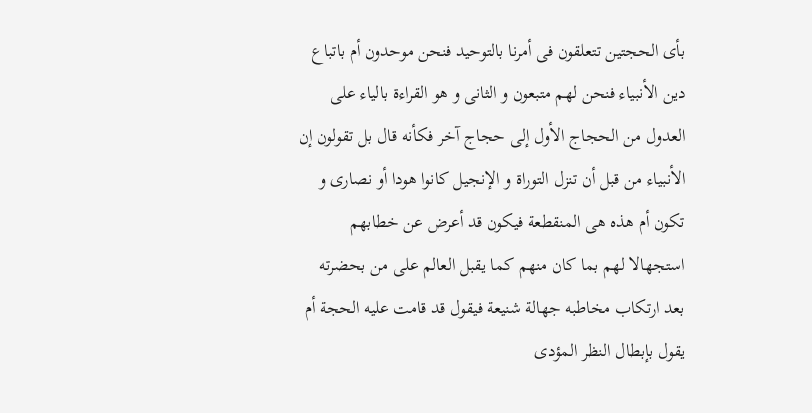بأی الحجتین تتعلقون فی أمرنا بالتوحید فنحن موحدون أم باتباع دین الأنبیاء فنحن لهم متبعون و الثانی و هو القراءة بالیاء على العدول من الحجاج الأول إلى حجاج آخر فکأنه قال بل تقولون إن الأنبیاء من قبل أن تنزل التوراة و الإنجیل کانوا هودا أو نصارى و تکون أم هذه هی المنقطعة فیکون قد أعرض عن خطابهم استجهالا لهم بما کان منهم کما یقبل العالم على من بحضرته بعد ارتکاب مخاطبه جهالة شنیعة فیقول قد قامت علیه الحجة أم یقول بإبطال النظر المؤدی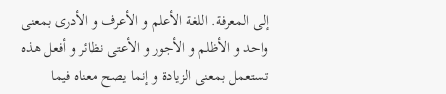إلى المعرفة. اللغة الأعلم و الأعرف و الأدرى بمعنى واحد و الأظلم و الأجور و الأعتى نظائر و أفعل هذه تستعمل بمعنى الزیادة و إنما یصح معناه فیما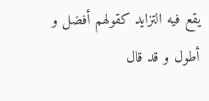یقع فیه التزاید کقولهم أفضل و أطول و قد قال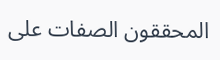المحققون الصفات على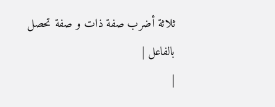ثلاثة أضرب صفة ذات و صفة تحصل بالفاعل |
|